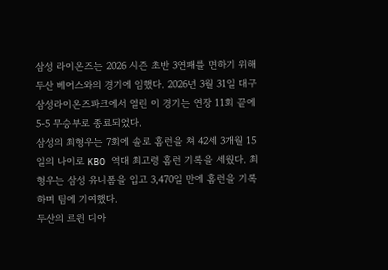삼성 라이온즈는 2026 시즌 초반 3연패를 면하기 위해 두산 베어스와의 경기에 임했다. 2026년 3월 31일 대구 삼성라이온즈파크에서 열린 이 경기는 연장 11회 끝에 5-5 무승부로 종료되었다.
삼성의 최형우는 7회에 솔로 홈런을 쳐 42세 3개월 15일의 나이로 KBO 역대 최고령 홈런 기록을 세웠다. 최형우는 삼성 유니폼을 입고 3,470일 만에 홈런을 기록하며 팀에 기여했다.
두산의 르윈 디아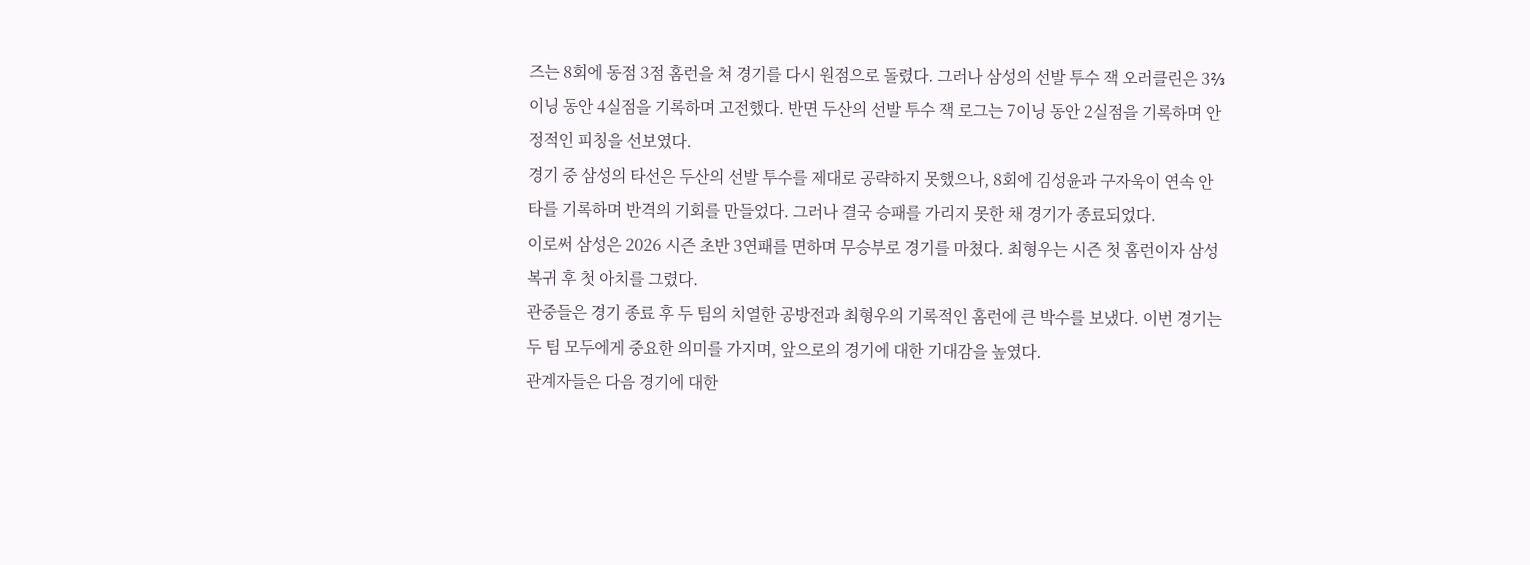즈는 8회에 동점 3점 홈런을 쳐 경기를 다시 원점으로 돌렸다. 그러나 삼성의 선발 투수 잭 오러클린은 3⅔이닝 동안 4실점을 기록하며 고전했다. 반면 두산의 선발 투수 잭 로그는 7이닝 동안 2실점을 기록하며 안정적인 피칭을 선보였다.
경기 중 삼성의 타선은 두산의 선발 투수를 제대로 공략하지 못했으나, 8회에 김성윤과 구자욱이 연속 안타를 기록하며 반격의 기회를 만들었다. 그러나 결국 승패를 가리지 못한 채 경기가 종료되었다.
이로써 삼성은 2026 시즌 초반 3연패를 면하며 무승부로 경기를 마쳤다. 최형우는 시즌 첫 홈런이자 삼성 복귀 후 첫 아치를 그렸다.
관중들은 경기 종료 후 두 팀의 치열한 공방전과 최형우의 기록적인 홈런에 큰 박수를 보냈다. 이번 경기는 두 팀 모두에게 중요한 의미를 가지며, 앞으로의 경기에 대한 기대감을 높였다.
관계자들은 다음 경기에 대한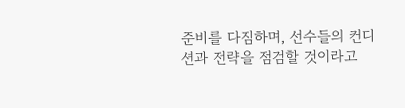준비를 다짐하며, 선수들의 컨디션과 전략을 점검할 것이라고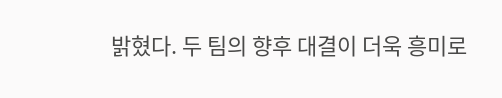밝혔다. 두 팀의 향후 대결이 더욱 흥미로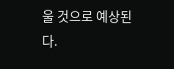울 것으로 예상된다.